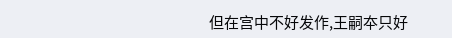但在宫中不好发作,王嗣夲只好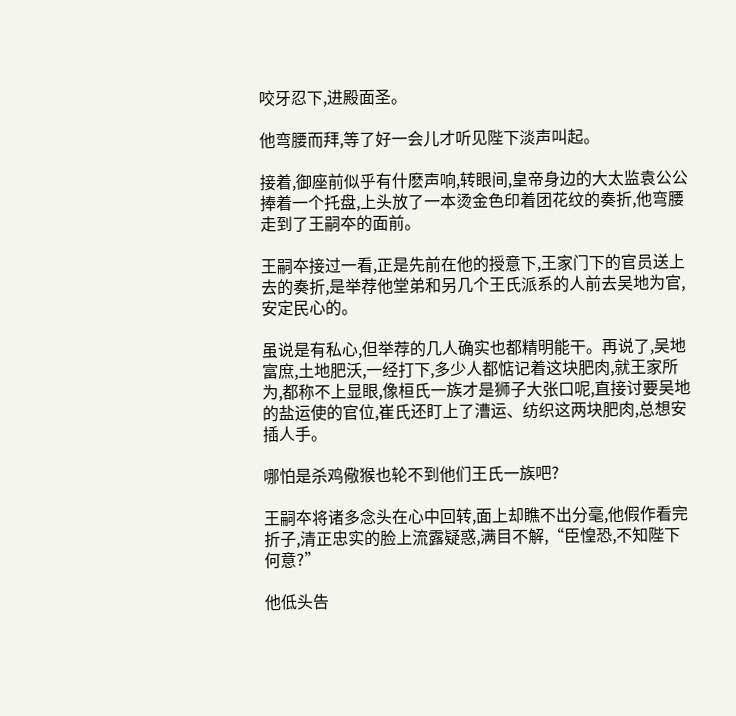咬牙忍下,进殿面圣。

他弯腰而拜,等了好一会儿才听见陛下淡声叫起。

接着,御座前似乎有什麽声响,转眼间,皇帝身边的大太监袁公公捧着一个托盘,上头放了一本烫金色印着团花纹的奏折,他弯腰走到了王嗣夲的面前。

王嗣夲接过一看,正是先前在他的授意下,王家门下的官员送上去的奏折,是举荐他堂弟和另几个王氏派系的人前去吴地为官,安定民心的。

虽说是有私心,但举荐的几人确实也都精明能干。再说了,吴地富庶,土地肥沃,一经打下,多少人都惦记着这块肥肉,就王家所为,都称不上显眼,像桓氏一族才是狮子大张口呢,直接讨要吴地的盐运使的官位,崔氏还盯上了漕运、纺织这两块肥肉,总想安插人手。

哪怕是杀鸡儆猴也轮不到他们王氏一族吧?

王嗣夲将诸多念头在心中回转,面上却瞧不出分毫,他假作看完折子,清正忠实的脸上流露疑惑,满目不解,“臣惶恐,不知陛下何意?”

他低头告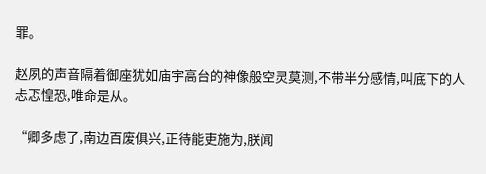罪。

赵夙的声音隔着御座犹如庙宇高台的神像般空灵莫测,不带半分感情,叫底下的人忐忑惶恐,唯命是从。

“卿多虑了,南边百废俱兴,正待能吏施为,朕闻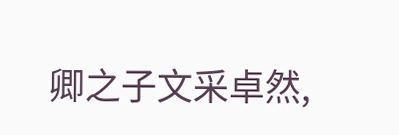卿之子文采卓然,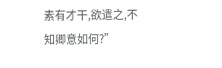素有才干,欲遣之,不知卿意如何?”